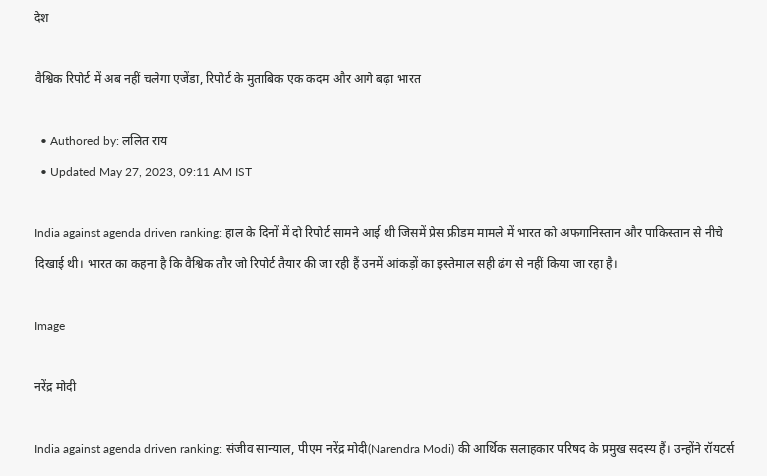देश

वैश्विक रिपोर्ट में अब नहीं चलेगा एजेंडा, रिपोर्ट के मुताबिक एक कदम और आगे बढ़ा भारत

  • Authored by: ललित राय
  • Updated May 27, 2023, 09:11 AM IST

India against agenda driven ranking: हाल के दिनों में दो रिपोर्ट सामने आई थी जिसमें प्रेस फ्रीडम मामले में भारत को अफगानिस्तान और पाकिस्तान से नीचे दिखाई थी। भारत का कहना है कि वैश्विक तौर जो रिपोर्ट तैयार की जा रही हैं उनमें आंकड़ों का इस्तेमाल सही ढंग से नहीं किया जा रहा है।

Image

नरेंद्र मोदी

India against agenda driven ranking: संजीव सान्याल, पीएम नरेंद्र मोदी(Narendra Modi) की आर्थिक सलाहकार परिषद के प्रमुख सदस्य हैं। उन्होंने रॉयटर्स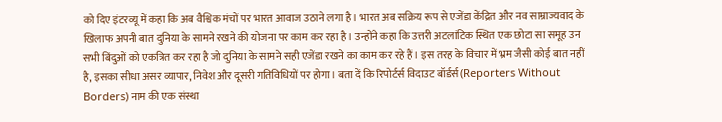को दिए इंटरव्यू में कहा कि अब वैश्विक मंचों पर भारत आवाज उठाने लगा है। भारत अब सक्रिय रूप से एजेंडा केंद्रित और नव साम्राज्यवाद के खिलाफ अपनी बात दुनिया के सामने रखने की योजना पर काम कर रहा है। उन्होंने कहा कि उत्तरी अटलांटिक स्थित एक छोटा सा समूह उन सभी बिंदुओं को एकत्रित कर रहा है जो दुनिया के सामने सही एजेंडा रखने का काम कर रहे हैं। इस तरह के विचार में भ्रम जैसी कोई बात नहीं है, इसका सीधा असर व्यापार, निवेश और दूसरी गतिविधियों पर होगा। बता दें कि रिपोर्टर्स विदाउट बॉर्डर्स(Reporters Without Borders) नाम की एक संस्था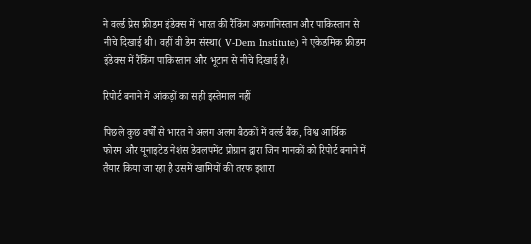ने वर्ल्ड प्रेस फ्रीडम इंडेक्स में भारत की रैंकिंग अफगानिस्तान और पाकिस्तान से नीचे दिखाई थी। वहीं वी डेम संस्था( V-Dem Institute) ने एकेडमिक फ्रीडम इंडेक्स में रैंकिंग पाकिस्तान और भूटान से नीचे दिखाई है।

रिपोर्ट बनाने में आंकड़ों का सही इस्तेमाल नहीं

पिछले कुछ वर्षों से भारत ने अलग अलग बैठकों में वर्ल्ड बैंक, विश्व आर्थिक फोरम और यूनाइटेड नेशंस डेवलपमेंट प्रोग्रान द्वारा जिन मानकों को रिपोर्ट बनाने में तैयार किया जा रहा है उसमें खामियों की तरफ इशारा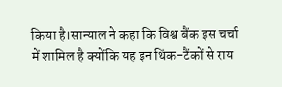किया है।सान्याल ने कहा कि विश्व बैंक इस चर्चा में शामिल है क्योंकि यह इन थिंक-टैंकों से राय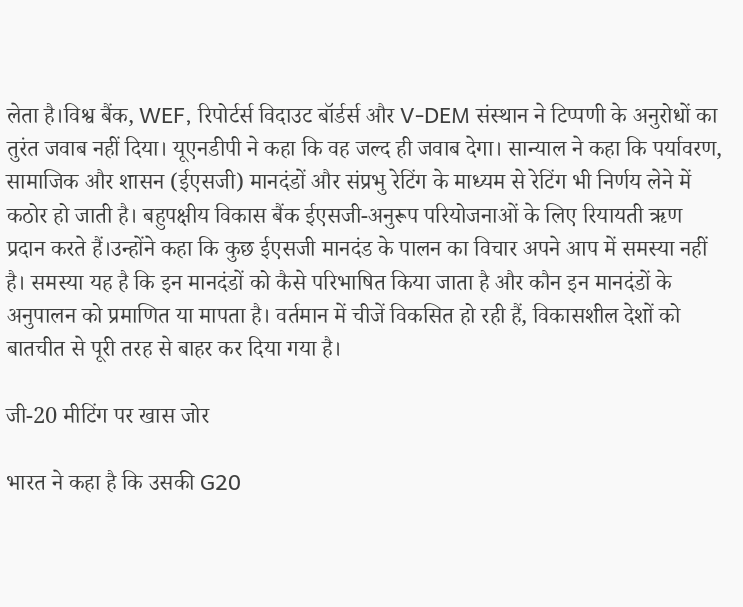लेता है।विश्व बैंक, WEF, रिपोर्टर्स विदाउट बॉर्डर्स और V-DEM संस्थान ने टिप्पणी के अनुरोधों का तुरंत जवाब नहीं दिया। यूएनडीपी ने कहा कि वह जल्द ही जवाब देगा। सान्याल ने कहा कि पर्यावरण, सामाजिक और शासन (ईएसजी) मानदंडों और संप्रभु रेटिंग के माध्यम से रेटिंग भी निर्णय लेने में कठोर हो जाती है। बहुपक्षीय विकास बैंक ईएसजी-अनुरूप परियोजनाओं के लिए रियायती ऋण प्रदान करते हैं।उन्होंने कहा कि कुछ ईएसजी मानदंड के पालन का विचार अपने आप में समस्या नहीं है। समस्या यह है कि इन मानदंडों को कैसे परिभाषित किया जाता है और कौन इन मानदंडों के अनुपालन को प्रमाणित या मापता है। वर्तमान में चीजें विकसित हो रही हैं, विकासशील देशों को बातचीत से पूरी तरह से बाहर कर दिया गया है।

जी-20 मीटिंग पर खास जोर

भारत ने कहा है कि उसकी G20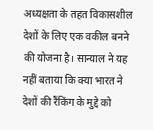अध्यक्षता के तहत विकासशील देशों के लिए एक वकील बनने की योजना है। सान्याल ने यह नहीं बताया कि क्या भारत ने देशों की रैंकिंग के मुद्दे को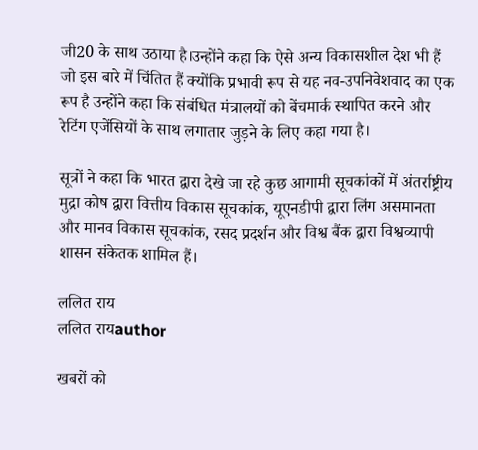जी20 के साथ उठाया है।उन्होंने कहा कि ऐसे अन्य विकासशील देश भी हैं जो इस बारे में चिंतित हैं क्योंकि प्रभावी रूप से यह नव-उपनिवेशवाद का एक रूप है उन्होंने कहा कि संबंधित मंत्रालयों को बेंचमार्क स्थापित करने और रेटिंग एजेंसियों के साथ लगातार जुड़ने के लिए कहा गया है।

सूत्रों ने कहा कि भारत द्वारा देखे जा रहे कुछ आगामी सूचकांकों में अंतर्राष्ट्रीय मुद्रा कोष द्वारा वित्तीय विकास सूचकांक, यूएनडीपी द्वारा लिंग असमानता और मानव विकास सूचकांक, रसद प्रदर्शन और विश्व बैंक द्वारा विश्वव्यापी शासन संकेतक शामिल हैं।

ललित राय
ललित रायauthor

खबरों को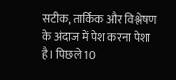सटीक, तार्किक और विश्लेषण के अंदाज में पेश करना पेशा है। पिछले 10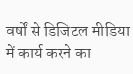वर्षों से डिजिटल मीडिया में कार्य करने का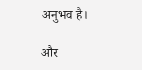अनुभव है।

और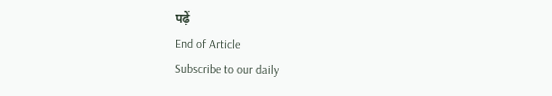पढ़ें
End of Article
Subscribe to our daily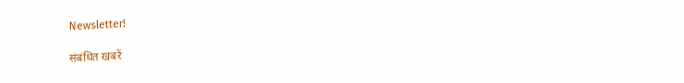Newsletter!

संबंधित खबरें